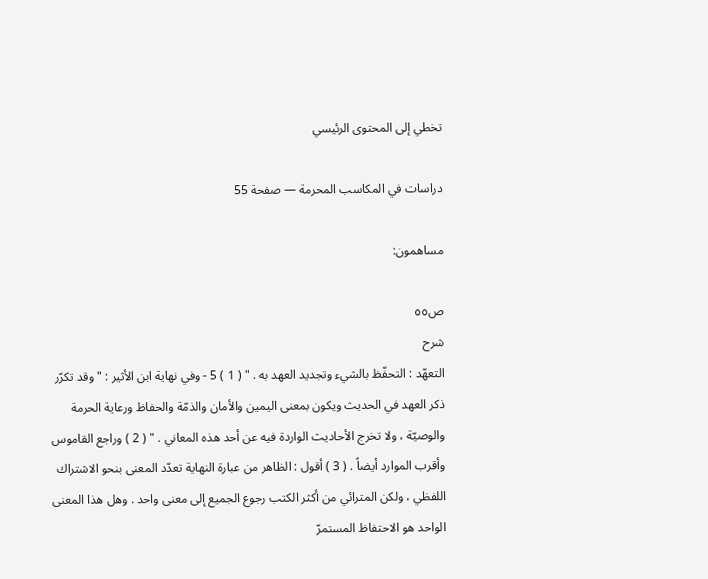تخطي إلى المحتوى الرئيسي

دراسات في المكاسب المحرمة — صفحة 55

مساهمون:

ص٥٥
شرح
التعهّد : التحفّظ بالشيء وتجديد العهد به . " ( 1 ) 5 - وفي نهاية ابن الأثير : " وقد تكرّر ذكر العهد في الحديث ويكون بمعنى اليمين والأمان والذمّة والحفاظ ورعاية الحرمة والوصيّة ، ولا تخرج الأحاديث الواردة فيه عن أحد هذه المعاني . " ( 2 ) وراجع القاموس وأقرب الموارد أيضاً . ( 3 ) أقول : الظاهر من عبارة النهاية تعدّد المعنى بنحو الاشتراك اللفظي ، ولكن المترائي من أكثر الكتب رجوع الجميع إلى معنى واحد . وهل هذا المعنى الواحد هو الاحتفاظ المستمرّ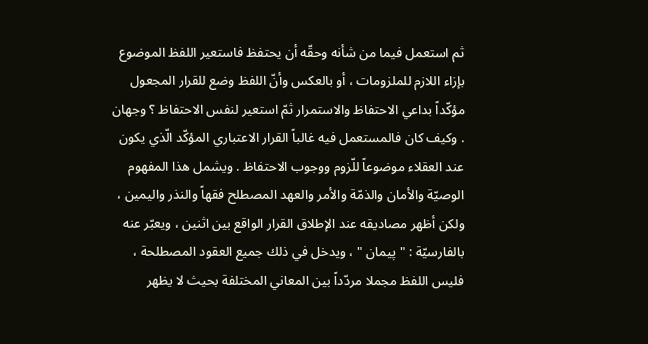ثم استعمل فيما من شأنه وحقّه أن يحتفظ فاستعير اللفظ الموضوع بإزاء اللازم للملزومات ، أو بالعكس وأنّ اللفظ وضع للقرار المجعول مؤكّداً بداعي الاحتفاظ والاستمرار ثمّ استعير لنفس الاحتفاظ ؟ وجهان . وكيف كان فالمستعمل فيه غالباً القرار الاعتباري المؤكّد الّذي يكون عند العقلاء موضوعاً للّزوم ووجوب الاحتفاظ . ويشمل هذا المفهوم الوصيّة والأمان والذمّة والأمر والعهد المصطلح فقهاً والنذر واليمين ، ولكن أظهر مصاديقه عند الإطلاق القرار الواقع بين اثنين ، ويعبّر عنه بالفارسيّة : " پيمان " ، ويدخل في ذلك جميع العقود المصطلحة ، فليس اللفظ مجملا مردّداً بين المعاني المختلفة بحيث لا يظهر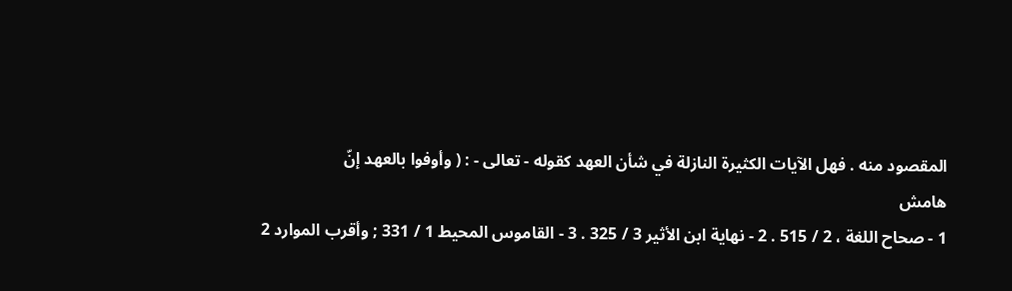المقصود منه . فهل الآيات الكثيرة النازلة في شأن العهد كقوله - تعالى - : ( وأوفوا بالعهد إنّ
هامش
1 - صحاح اللغة ، 2 / 515 . 2 - نهاية ابن الأثير 3 / 325 . 3 - القاموس المحيط 1 / 331 ; وأقرب الموارد 2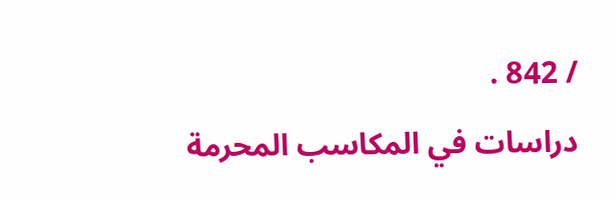/ 842 .
دراسات في المكاسب المحرمة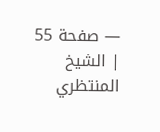— صفحة 55 | الشيخ المنتظري